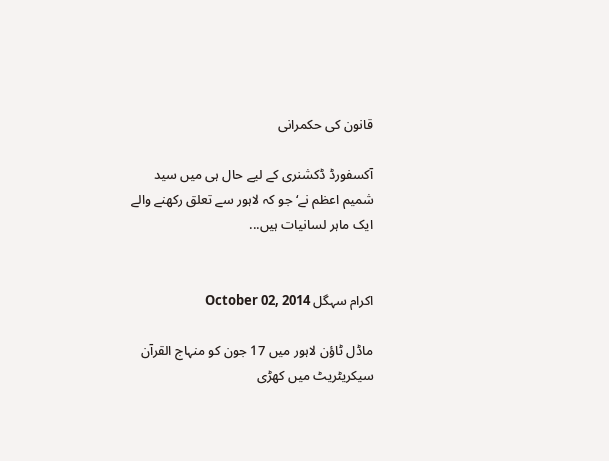قانون کی حکمرانی

آکسفورڈ ڈکشنری کے لیے حال ہی میں سید شمیم اعظم نے‘ جو کہ لاہور سے تعلق رکھنے والے ایک ماہر لسانیات ہیں...


اکرام سہگل October 02, 2014

ماڈل ٹاؤن لاہور میں 17 جون کو منہاج القرآن سیکریٹریٹ میں کھڑی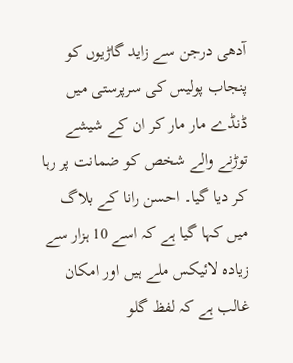آدھی درجن سے زاید گاڑیوں کو پنجاب پولیس کی سرپرستی میں ڈنڈے مار مار کر ان کے شیشے توڑنے والے شخص کو ضمانت پر رہا کر دیا گیا۔ احسن رانا کے بلاگ میں کہا گیا ہے کہ اسے 10 ہزار سے زیادہ لائیکس ملے ہیں اور امکان غالب ہے کہ لفظ گلو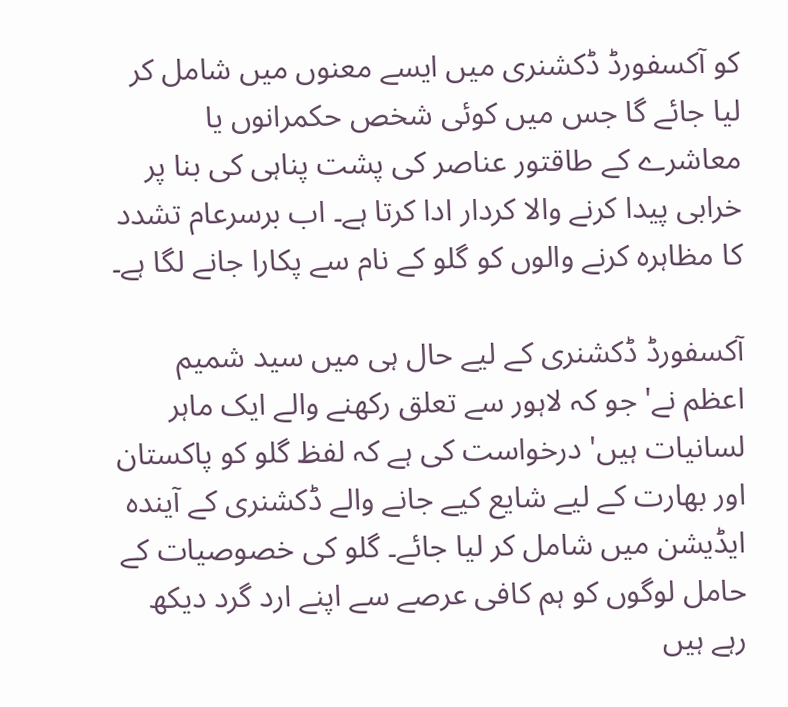کو آکسفورڈ ڈکشنری میں ایسے معنوں میں شامل کر لیا جائے گا جس میں کوئی شخص حکمرانوں یا معاشرے کے طاقتور عناصر کی پشت پناہی کی بنا پر خرابی پیدا کرنے والا کردار ادا کرتا ہے۔ اب برسرعام تشدد کا مظاہرہ کرنے والوں کو گلو کے نام سے پکارا جانے لگا ہے۔

آکسفورڈ ڈکشنری کے لیے حال ہی میں سید شمیم اعظم نے' جو کہ لاہور سے تعلق رکھنے والے ایک ماہر لسانیات ہیں' درخواست کی ہے کہ لفظ گلو کو پاکستان اور بھارت کے لیے شایع کیے جانے والے ڈکشنری کے آیندہ ایڈیشن میں شامل کر لیا جائے۔ گلو کی خصوصیات کے حامل لوگوں کو ہم کافی عرصے سے اپنے ارد گرد دیکھ رہے ہیں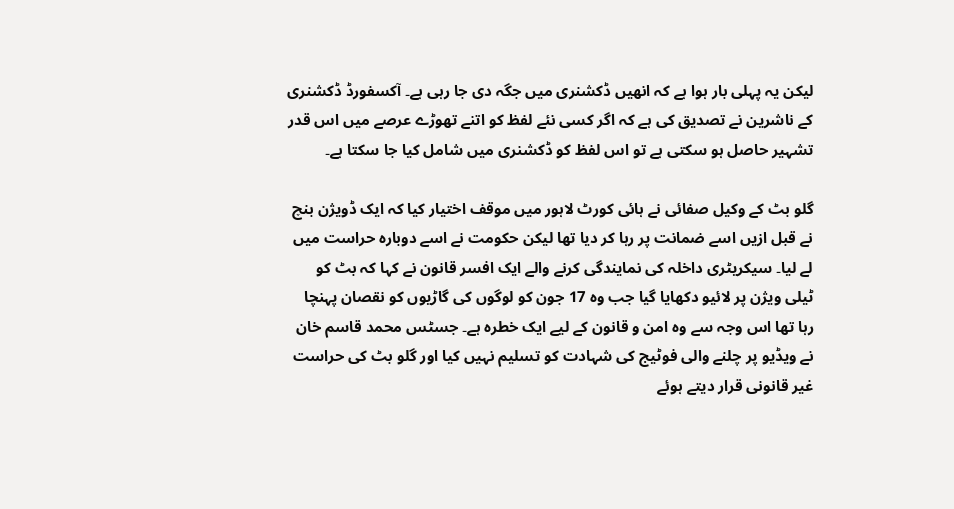لیکن یہ پہلی بار ہوا ہے کہ انھیں ڈکشنری میں جگہ دی جا رہی ہے۔ آکسفورڈ ڈکشنری کے ناشرین نے تصدیق کی ہے کہ اگر کسی نئے لفظ کو اتنے تھوڑے عرصے میں اس قدر تشہیر حاصل ہو سکتی ہے تو اس لفظ کو ڈکشنری میں شامل کیا جا سکتا ہے۔

گلو بٹ کے وکیل صفائی نے ہائی کورٹ لاہور میں موقف اختیار کیا کہ ایک ڈویژن بنچ نے قبل ازیں اسے ضمانت پر رہا کر دیا تھا لیکن حکومت نے اسے دوبارہ حراست میں لے لیا۔ سیکریٹری داخلہ کی نمایندگی کرنے والے ایک افسر قانون نے کہا کہ بٹ کو ٹیلی ویژن پر لائیو دکھایا گیا جب وہ 17 جون کو لوگوں کی گاڑیوں کو نقصان پہنچا رہا تھا اس وجہ سے وہ امن و قانون کے لیے ایک خطرہ ہے۔ جسٹس محمد قاسم خان نے ویڈیو پر چلنے والی فوٹیج کی شہادت کو تسلیم نہیں کیا اور گلو بٹ کی حراست غیر قانونی قرار دیتے ہوئے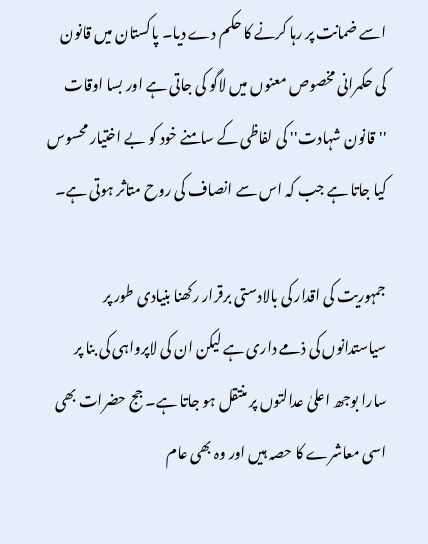اسے ضمانت پر رہا کرنے کا حکم دے دیا۔ پاکستان میں قانون کی حکمرانی مخصوص معنوں میں لاگو کی جاتی ہے اور بسا اوقات ''قانون شہادت'' کی لفاظی کے سامنے خود کو بے اختیار محسوس کیا جاتا ہے جب کہ اس سے انصاف کی روح متاثر ہوتی ہے۔

جمہوریت کی اقدار کی بالادستی برقرار رکھنا بنیادی طور پر سیاستدانوں کی ذمے داری ہے لیکن ان کی لاپرواہی کی بنا پر سارا بوجھ اعلیٰ عدالتوں پر منتقل ہو جاتا ہے۔ جج حضرات بھی اسی معاشرے کا حصہ ہیں اور وہ بھی عام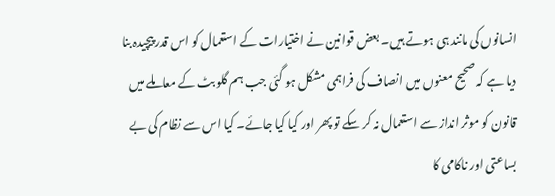انسانوں کی مانند ہی ہوتے ہیں۔ بعض قوانین نے اختیارات کے استعمال کو اس قدر پیچیدہ بنا دیا ہے کہ صحیح معنوں میں انصاف کی فراہمی مشکل ہو گئی جب ہم گلو بٹ کے معاملے میں قانون کو موثر انداز سے استعمال نہ کر سکے تو پھر اور کیا کیا جائے۔ کیا اس سے نظام کی بے بساعتی اور ناکامی کا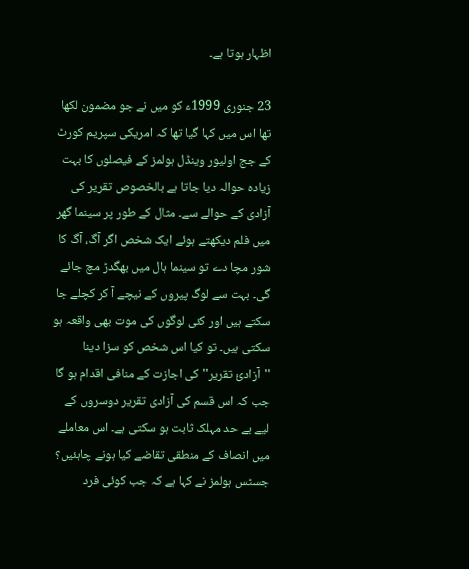اظہار ہوتا ہے۔

23 جنوری 1999ء کو میں نے جو مضمون لکھا تھا اس میں کہا گیا تھا کہ امریکی سپریم کورٹ کے جج اولیور وینڈل ہولمز کے فیصلوں کا بہت زیادہ حوالہ دیا جاتا ہے بالخصوص تقریر کی آزادی کے حوالے سے۔ مثال کے طور پر سینما گھر میں فلم دیکھتے ہوئے ایک شخص اگر آگ، آگ کا شور مچا دے تو سینما ہال میں بھگدڑ مچ جائے گی۔ بہت سے لوگ پیروں کے نیچے آ کر کچلے جا سکتے ہیں اور کئی لوگوں کی موت بھی واقعہ ہو سکتی ہیں۔ تو کیا اس شخص کو سزا دینا ''آزادیٔ تقریر'' کی اجازت کے منافی اقدام ہو گا جب کہ اس قسم کی آزادی تقریر دوسروں کے لیے بے حد مہلک ثابت ہو سکتی ہے۔ اس معاملے میں انصاف کے منطقی تقاضے کیا ہونے چاہئیں؟ جسٹس ہولمز نے کہا ہے کہ جب کوئی فرد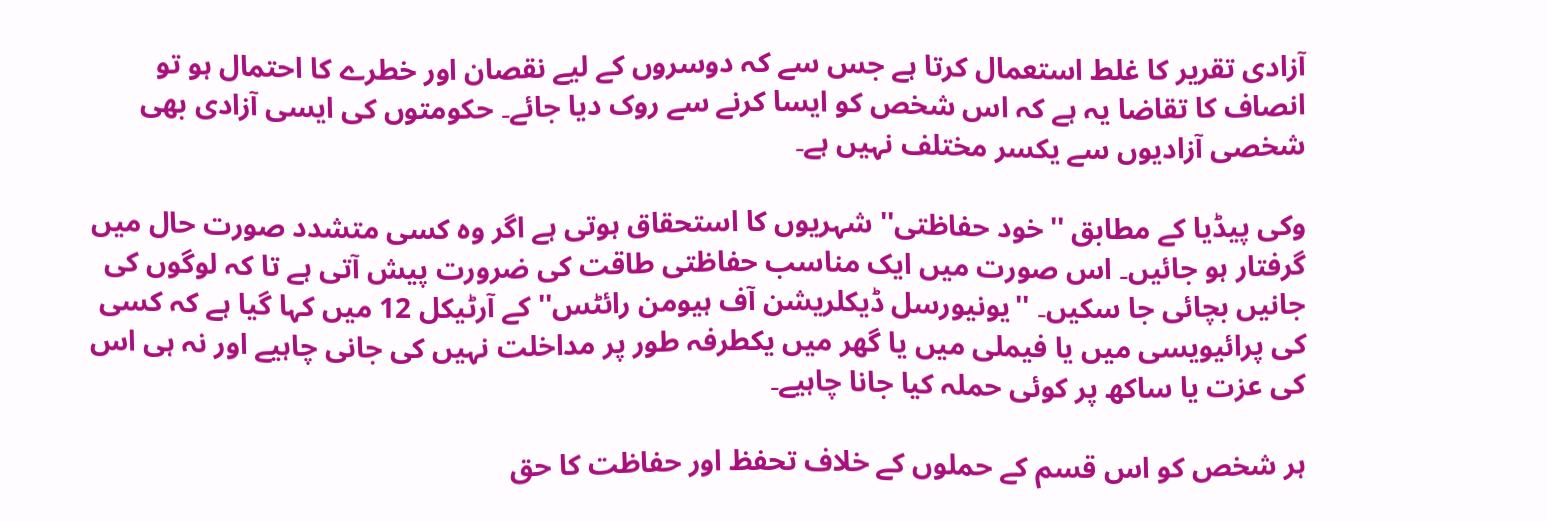آزادی تقریر کا غلط استعمال کرتا ہے جس سے کہ دوسروں کے لیے نقصان اور خطرے کا احتمال ہو تو انصاف کا تقاضا یہ ہے کہ اس شخص کو ایسا کرنے سے روک دیا جائے۔ حکومتوں کی ایسی آزادی بھی شخصی آزادیوں سے یکسر مختلف نہیں ہے۔

وکی پیڈیا کے مطابق ''خود حفاظتی'' شہریوں کا استحقاق ہوتی ہے اگر وہ کسی متشدد صورت حال میں گرفتار ہو جائیں۔ اس صورت میں ایک مناسب حفاظتی طاقت کی ضرورت پیش آتی ہے تا کہ لوگوں کی جانیں بچائی جا سکیں۔ ''یونیورسل ڈیکلریشن آف ہیومن رائٹس'' کے آرٹیکل 12 میں کہا گیا ہے کہ کسی کی پرائیویسی میں یا فیملی میں یا گھر میں یکطرفہ طور پر مداخلت نہیں کی جانی چاہیے اور نہ ہی اس کی عزت یا ساکھ پر کوئی حملہ کیا جانا چاہیے۔

ہر شخص کو اس قسم کے حملوں کے خلاف تحفظ اور حفاظت کا حق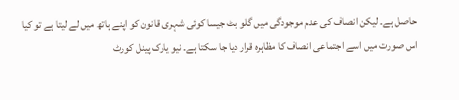حاصل ہے۔ لیکن انصاف کی عدم موجودگی میں گلو بٹ جیسا کوئی شہری قانون کو اپنے ہاتھ میں لے لیتا ہے تو کیا اس صورت میں اسے اجتماعی انصاف کا مظاہرہ قرار دیا جا سکتا ہے۔ نیو یارک پینل کورٹ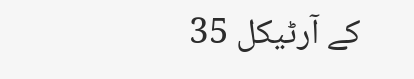کے آرٹیکل 35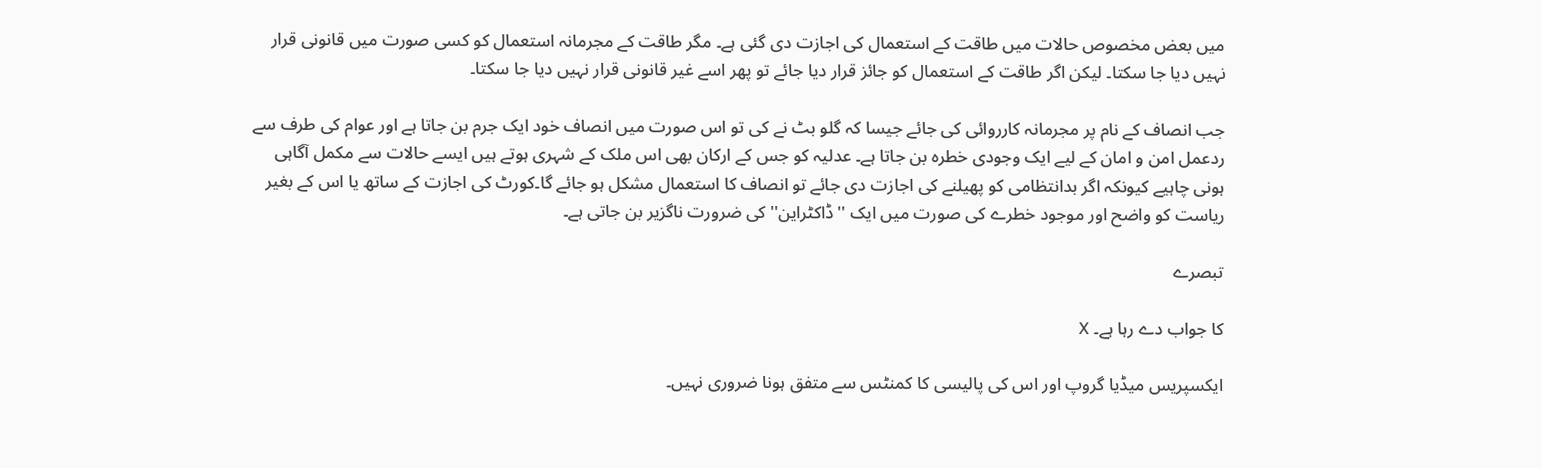میں بعض مخصوص حالات میں طاقت کے استعمال کی اجازت دی گئی ہے۔ مگر طاقت کے مجرمانہ استعمال کو کسی صورت میں قانونی قرار نہیں دیا جا سکتا۔ لیکن اگر طاقت کے استعمال کو جائز قرار دیا جائے تو پھر اسے غیر قانونی قرار نہیں دیا جا سکتا۔

جب انصاف کے نام پر مجرمانہ کارروائی کی جائے جیسا کہ گلو بٹ نے کی تو اس صورت میں انصاف خود ایک جرم بن جاتا ہے اور عوام کی طرف سے ردعمل امن و امان کے لیے ایک وجودی خطرہ بن جاتا ہے۔ عدلیہ کو جس کے ارکان بھی اس ملک کے شہری ہوتے ہیں ایسے حالات سے مکمل آگاہی ہونی چاہیے کیونکہ اگر بدانتظامی کو پھیلنے کی اجازت دی جائے تو انصاف کا استعمال مشکل ہو جائے گا۔کورٹ کی اجازت کے ساتھ یا اس کے بغیر ریاست کو واضح اور موجود خطرے کی صورت میں ایک ''ڈاکٹراین'' کی ضرورت ناگزیر بن جاتی ہے۔

تبصرے

کا جواب دے رہا ہے۔ X

ایکسپریس میڈیا گروپ اور اس کی پالیسی کا کمنٹس سے متفق ہونا ضروری نہیں۔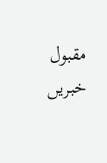مقبول خبریں